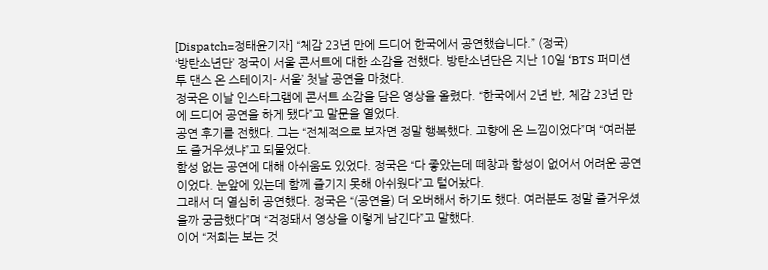[Dispatch=정태윤기자] “체감 23년 만에 드디어 한국에서 공연했습니다.” (정국)
‘방탄소년단’ 정국이 서울 콘서트에 대한 소감을 전했다. 방탄소년단은 지난 10일 ‘BTS 퍼미션 투 댄스 온 스테이지- 서울’ 첫날 공연을 마쳤다.
정국은 이날 인스타그램에 콘서트 소감을 담은 영상을 올렸다. “한국에서 2년 반, 체감 23년 만에 드디어 공연을 하게 됐다”고 말문을 열었다.
공연 후기를 전했다. 그는 “전체적으로 보자면 정말 행복했다. 고향에 온 느낌이었다”며 “여러분도 즐거우셨냐”고 되물었다.
함성 없는 공연에 대해 아쉬움도 있었다. 정국은 “다 좋았는데 떼창과 함성이 없어서 어려운 공연이었다. 눈앞에 있는데 함께 즐기지 못해 아쉬웠다”고 털어놨다.
그래서 더 열심히 공연했다. 정국은 “(공연을) 더 오버해서 하기도 했다. 여러분도 정말 즐거우셨을까 궁금했다”며 “걱정돼서 영상을 이렇게 남긴다”고 말했다.
이어 “저희는 보는 것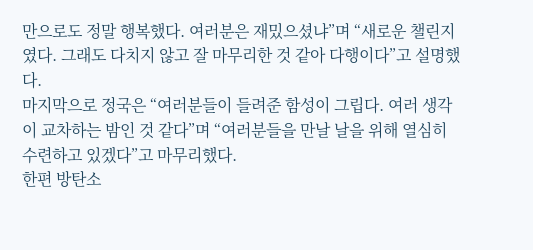만으로도 정말 행복했다. 여러분은 재밌으셨냐”며 “새로운 챌린지였다. 그래도 다치지 않고 잘 마무리한 것 같아 다행이다”고 설명했다.
마지막으로 정국은 “여러분들이 들려준 함성이 그립다. 여러 생각이 교차하는 밤인 것 같다”며 “여러분들을 만날 날을 위해 열심히 수련하고 있겠다”고 마무리했다.
한편 방탄소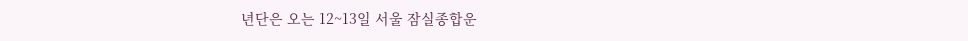년단은 오는 12~13일 서울 잠실종합운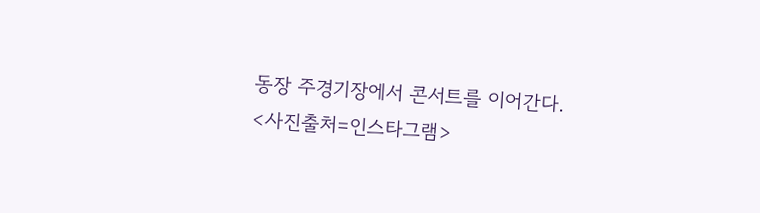동장 주경기장에서 콘서트를 이어간다.
<사진출처=인스타그램>